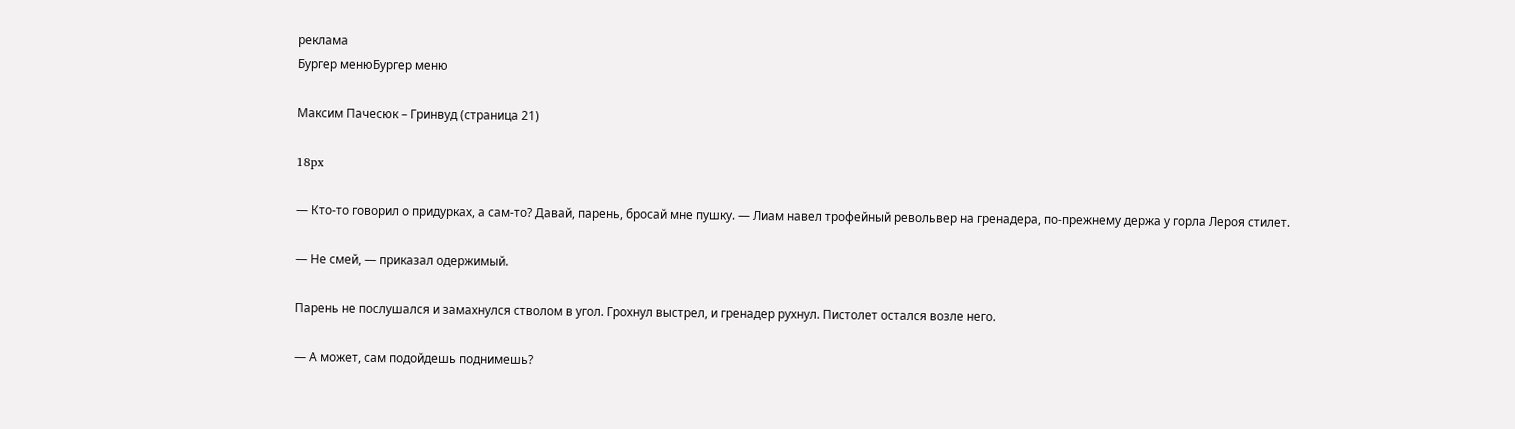реклама
Бургер менюБургер меню

Максим Пачесюк – Гринвуд (страница 21)

18px

— Кто-то говорил о придурках, а сам-то? Давай, парень, бросай мне пушку. — Лиам навел трофейный револьвер на гренадера, по-прежнему держа у горла Лероя стилет.

— Не смей, — приказал одержимый.

Парень не послушался и замахнулся стволом в угол. Грохнул выстрел, и гренадер рухнул. Пистолет остался возле него.

— А может, сам подойдешь поднимешь?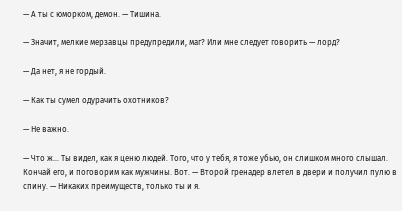— А ты с юморком, демон. — Тишина.

— Значит, мелкие мерзавцы предупредили, маг? Или мне следует говорить — лорд?

— Да нет, я не гордый.

— Как ты сумел одурачить охотников?

— Не важно.

— Что ж… Ты видел, как я ценю людей. Того, что у тебя, я тоже убью, он слишком много слышал. Кончай его, и поговорим как мужчины. Вот. — Второй гренадер влетел в двери и получил пулю в спину. — Никаких преимуществ, только ты и я.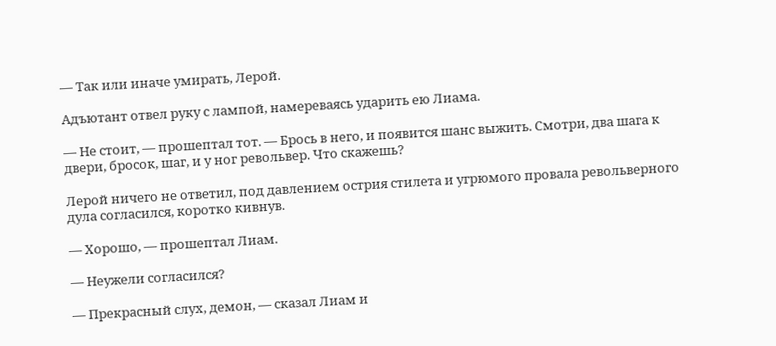— Так или иначе умирать, Лерой.

Адъютант отвел руку с лампой, намереваясь ударить ею Лиама.

— Не стоит, — прошептал тот. — Брось в него, и появится шанс выжить. Смотри, два шага к двери, бросок, шаг, и у ног револьвер. Что скажешь?

Лерой ничего не ответил, под давлением острия стилета и угрюмого провала револьверного дула согласился, коротко кивнув.

— Хорошо, — прошептал Лиам.

— Неужели согласился?

— Прекрасный слух, демон, — сказал Лиам и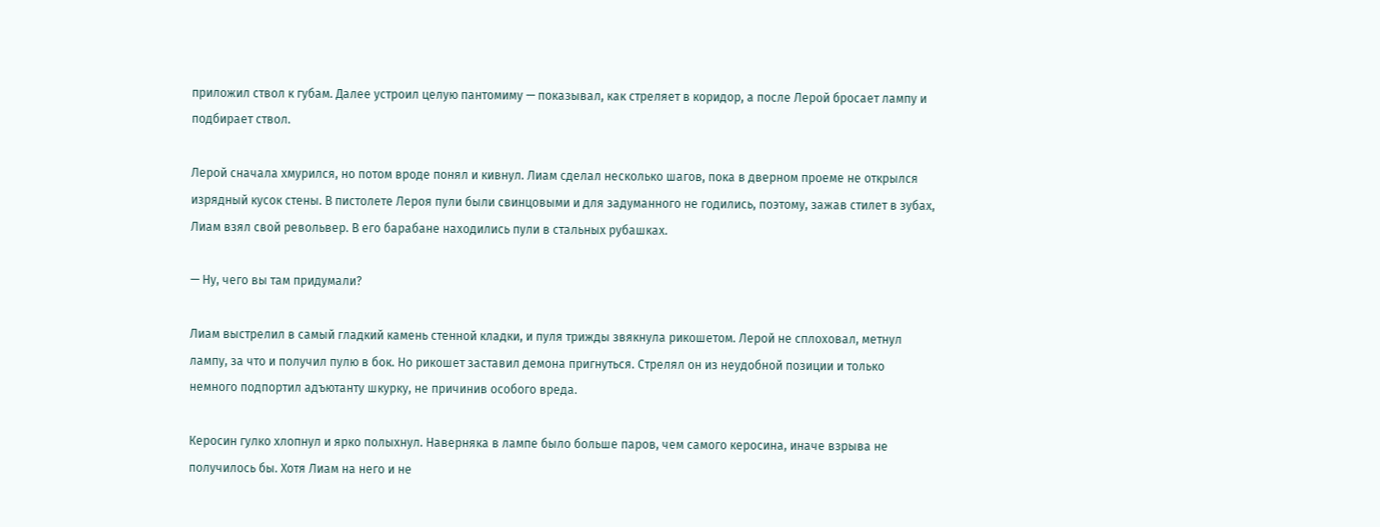приложил ствол к губам. Далее устроил целую пантомиму — показывал, как стреляет в коридор, а после Лерой бросает лампу и подбирает ствол.

Лерой сначала хмурился, но потом вроде понял и кивнул. Лиам сделал несколько шагов, пока в дверном проеме не открылся изрядный кусок стены. В пистолете Лероя пули были свинцовыми и для задуманного не годились, поэтому, зажав стилет в зубах, Лиам взял свой револьвер. В его барабане находились пули в стальных рубашках.

— Ну, чего вы там придумали?

Лиам выстрелил в самый гладкий камень стенной кладки, и пуля трижды звякнула рикошетом. Лерой не сплоховал, метнул лампу, за что и получил пулю в бок. Но рикошет заставил демона пригнуться. Стрелял он из неудобной позиции и только немного подпортил адъютанту шкурку, не причинив особого вреда.

Керосин гулко хлопнул и ярко полыхнул. Наверняка в лампе было больше паров, чем самого керосина, иначе взрыва не получилось бы. Хотя Лиам на него и не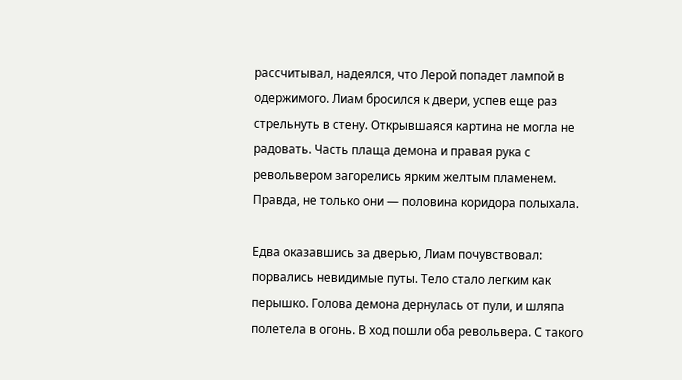рассчитывал, надеялся, что Лерой попадет лампой в одержимого. Лиам бросился к двери, успев еще раз стрельнуть в стену. Открывшаяся картина не могла не радовать. Часть плаща демона и правая рука с револьвером загорелись ярким желтым пламенем. Правда, не только они — половина коридора полыхала.

Едва оказавшись за дверью, Лиам почувствовал: порвались невидимые путы. Тело стало легким как перышко. Голова демона дернулась от пули, и шляпа полетела в огонь. В ход пошли оба револьвера. С такого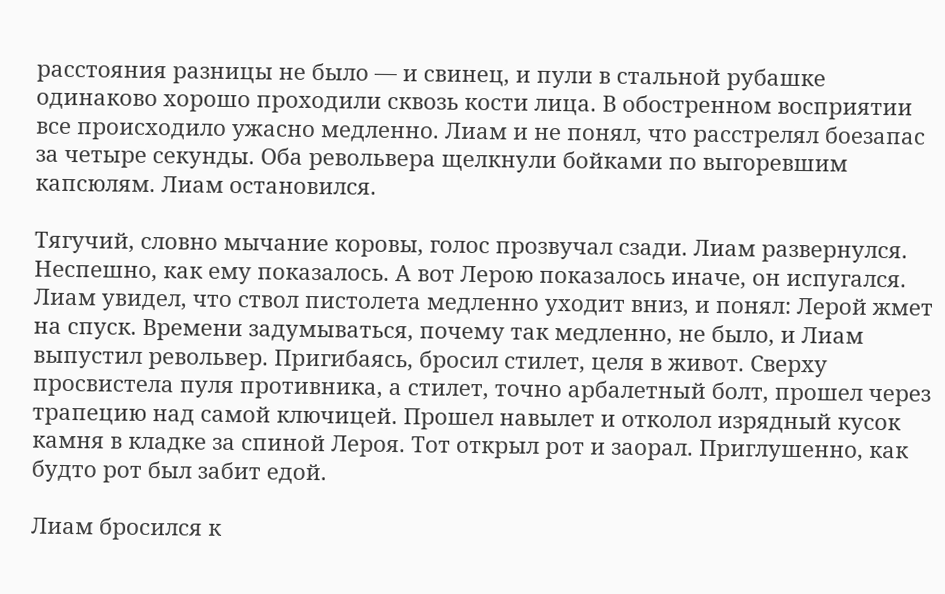расстояния разницы не было — и свинец, и пули в стальной рубашке одинаково хорошо проходили сквозь кости лица. В обостренном восприятии все происходило ужасно медленно. Лиам и не понял, что расстрелял боезапас за четыре секунды. Оба револьвера щелкнули бойками по выгоревшим капсюлям. Лиам остановился.

Тягучий, словно мычание коровы, голос прозвучал сзади. Лиам развернулся. Неспешно, как ему показалось. А вот Лерою показалось иначе, он испугался. Лиам увидел, что ствол пистолета медленно уходит вниз, и понял: Лерой жмет на спуск. Времени задумываться, почему так медленно, не было, и Лиам выпустил револьвер. Пригибаясь, бросил стилет, целя в живот. Сверху просвистела пуля противника, а стилет, точно арбалетный болт, прошел через трапецию над самой ключицей. Прошел навылет и отколол изрядный кусок камня в кладке за спиной Лероя. Тот открыл рот и заорал. Приглушенно, как будто рот был забит едой.

Лиам бросился к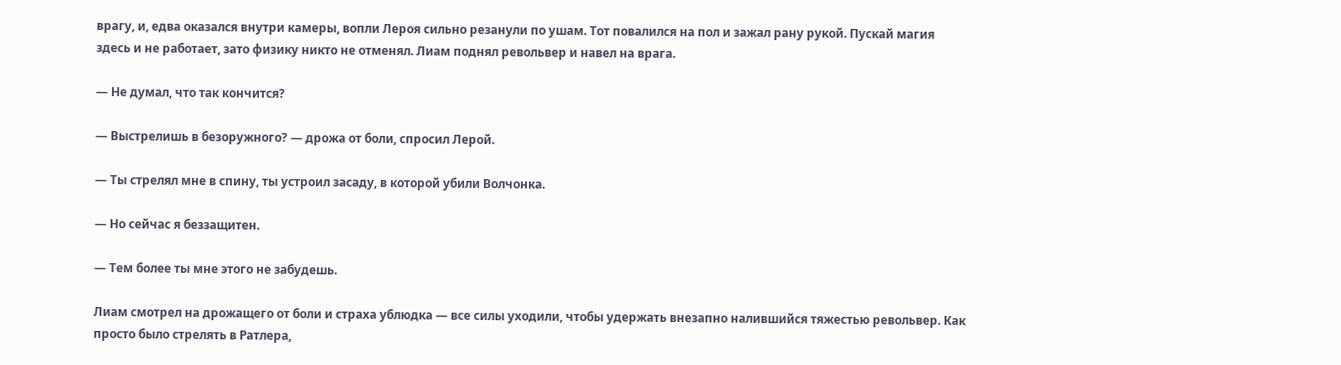врагу, и, едва оказался внутри камеры, вопли Лероя сильно резанули по ушам. Тот повалился на пол и зажал рану рукой. Пускай магия здесь и не работает, зато физику никто не отменял. Лиам поднял револьвер и навел на врага.

— Не думал, что так кончится?

— Выстрелишь в безоружного? — дрожа от боли, спросил Лерой.

— Ты стрелял мне в спину, ты устроил засаду, в которой убили Волчонка.

— Но сейчас я беззащитен.

— Тем более ты мне этого не забудешь.

Лиам смотрел на дрожащего от боли и страха ублюдка — все силы уходили, чтобы удержать внезапно налившийся тяжестью револьвер. Как просто было стрелять в Ратлера,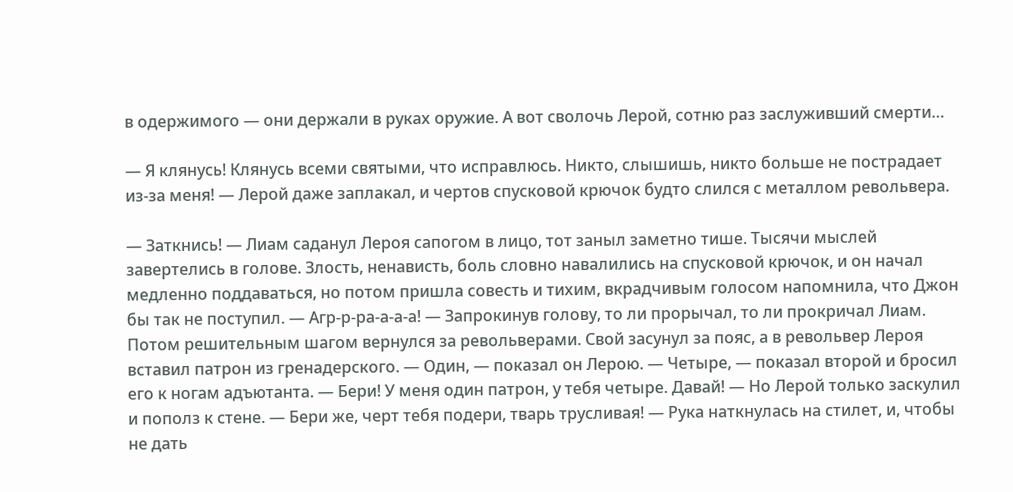в одержимого — они держали в руках оружие. А вот сволочь Лерой, сотню раз заслуживший смерти…

— Я клянусь! Клянусь всеми святыми, что исправлюсь. Никто, слышишь, никто больше не пострадает из-за меня! — Лерой даже заплакал, и чертов спусковой крючок будто слился с металлом револьвера.

— Заткнись! — Лиам саданул Лероя сапогом в лицо, тот заныл заметно тише. Тысячи мыслей завертелись в голове. Злость, ненависть, боль словно навалились на спусковой крючок, и он начал медленно поддаваться, но потом пришла совесть и тихим, вкрадчивым голосом напомнила, что Джон бы так не поступил. — Агр-р-ра-а-а-а! — Запрокинув голову, то ли прорычал, то ли прокричал Лиам. Потом решительным шагом вернулся за револьверами. Свой засунул за пояс, а в револьвер Лероя вставил патрон из гренадерского. — Один, — показал он Лерою. — Четыре, — показал второй и бросил его к ногам адъютанта. — Бери! У меня один патрон, у тебя четыре. Давай! — Но Лерой только заскулил и пополз к стене. — Бери же, черт тебя подери, тварь трусливая! — Рука наткнулась на стилет, и, чтобы не дать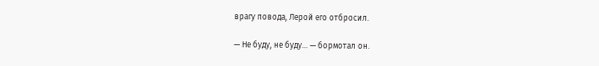врагу повода, Лерой его отбросил.

— Не буду, не буду… — бормотал он.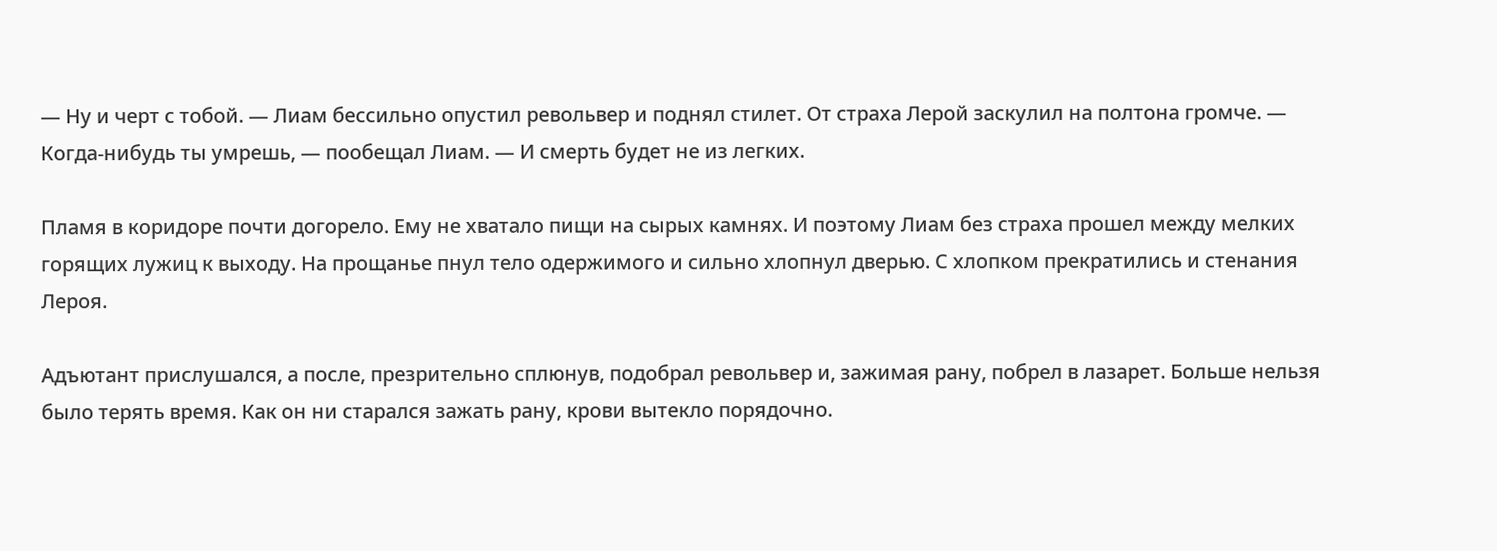— Ну и черт с тобой. — Лиам бессильно опустил револьвер и поднял стилет. От страха Лерой заскулил на полтона громче. — Когда-нибудь ты умрешь, — пообещал Лиам. — И смерть будет не из легких.

Пламя в коридоре почти догорело. Ему не хватало пищи на сырых камнях. И поэтому Лиам без страха прошел между мелких горящих лужиц к выходу. На прощанье пнул тело одержимого и сильно хлопнул дверью. С хлопком прекратились и стенания Лероя.

Адъютант прислушался, а после, презрительно сплюнув, подобрал револьвер и, зажимая рану, побрел в лазарет. Больше нельзя было терять время. Как он ни старался зажать рану, крови вытекло порядочно.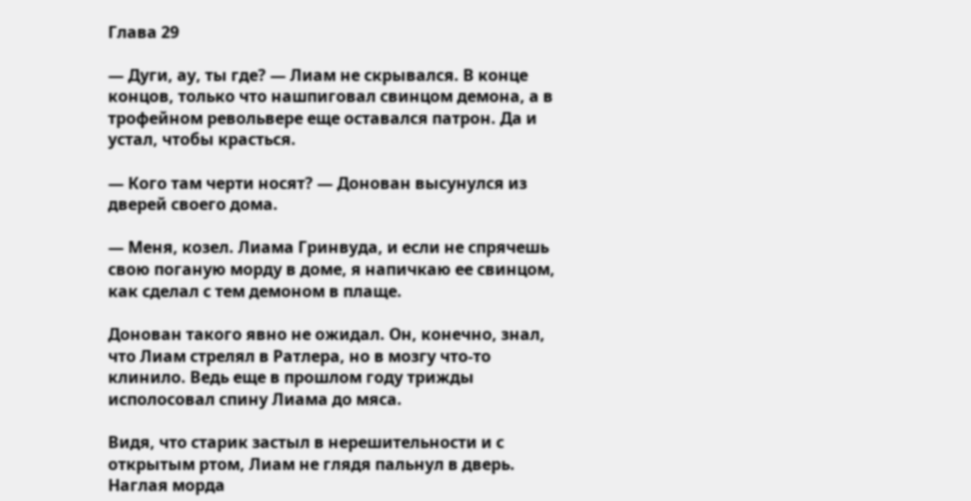Глава 29

— Дуги, ау, ты где? — Лиам не скрывался. В конце концов, только что нашпиговал свинцом демона, а в трофейном револьвере еще оставался патрон. Да и устал, чтобы красться.

— Кого там черти носят? — Донован высунулся из дверей своего дома.

— Меня, козел. Лиама Гринвуда, и если не спрячешь свою поганую морду в доме, я напичкаю ее свинцом, как сделал с тем демоном в плаще.

Донован такого явно не ожидал. Он, конечно, знал, что Лиам стрелял в Ратлера, но в мозгу что-то клинило. Ведь еще в прошлом году трижды исполосовал спину Лиама до мяса.

Видя, что старик застыл в нерешительности и с открытым ртом, Лиам не глядя пальнул в дверь. Наглая морда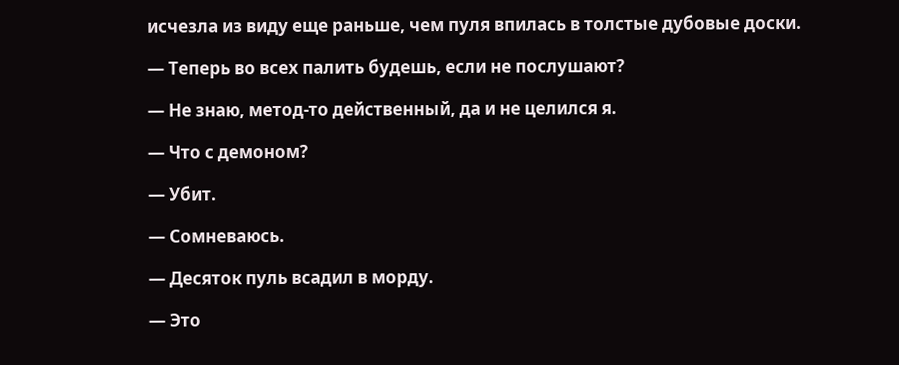исчезла из виду еще раньше, чем пуля впилась в толстые дубовые доски.

— Теперь во всех палить будешь, если не послушают?

— Не знаю, метод-то действенный, да и не целился я.

— Что с демоном?

— Убит.

— Сомневаюсь.

— Десяток пуль всадил в морду.

— Это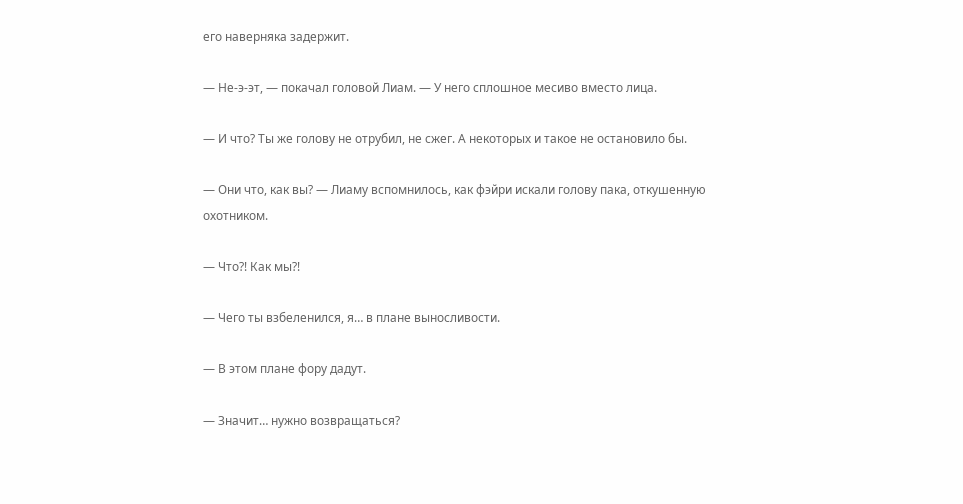его наверняка задержит.

— Не-э-эт, — покачал головой Лиам. — У него сплошное месиво вместо лица.

— И что? Ты же голову не отрубил, не сжег. А некоторых и такое не остановило бы.

— Они что, как вы? — Лиаму вспомнилось, как фэйри искали голову пака, откушенную охотником.

— Что?! Как мы?!

— Чего ты взбеленился, я… в плане выносливости.

— В этом плане фору дадут.

— Значит… нужно возвращаться?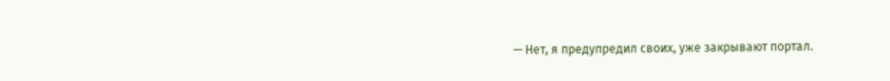— Нет, я предупредил своих, уже закрывают портал.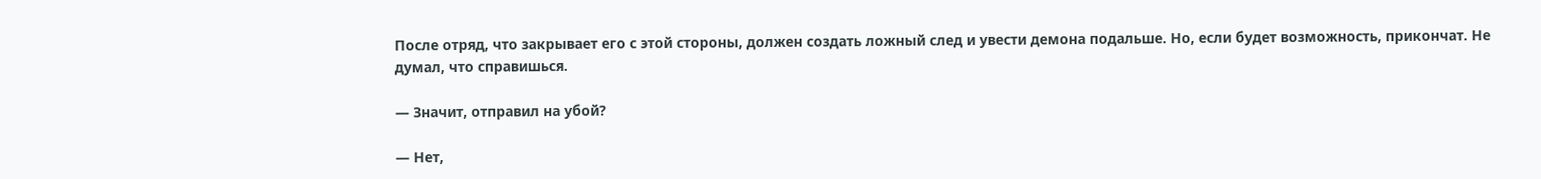После отряд, что закрывает его с этой стороны, должен создать ложный след и увести демона подальше. Но, если будет возможность, прикончат. Не думал, что справишься.

— Значит, отправил на убой?

— Нет,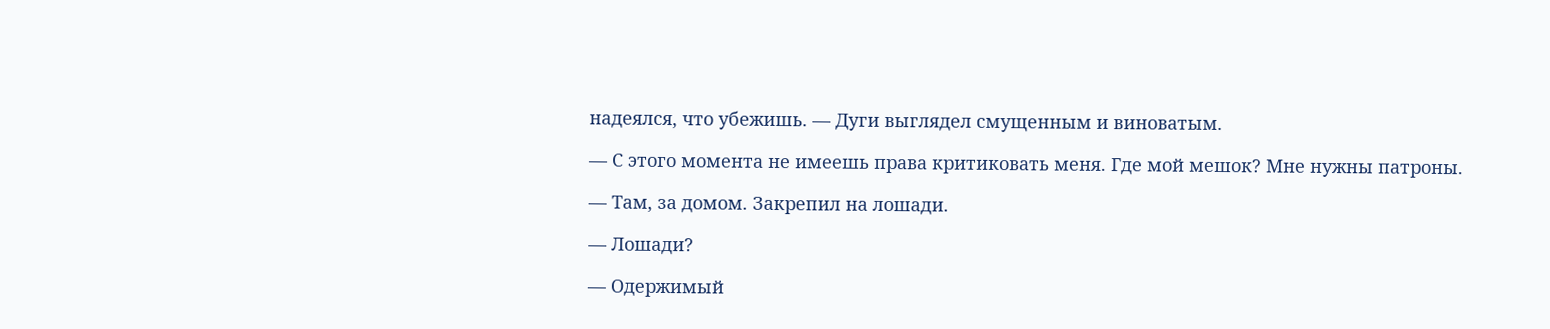надеялся, что убежишь. — Дуги выглядел смущенным и виноватым.

— С этого момента не имеешь права критиковать меня. Где мой мешок? Мне нужны патроны.

— Там, за домом. Закрепил на лошади.

— Лошади?

— Одержимый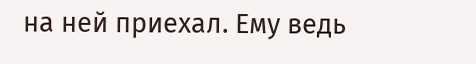на ней приехал. Ему ведь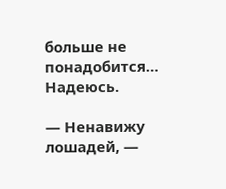больше не понадобится… Надеюсь.

— Ненавижу лошадей, —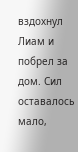вздохнул Лиам и побрел за дом. Сил оставалось мало,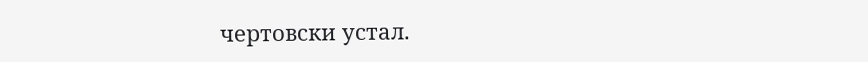чертовски устал.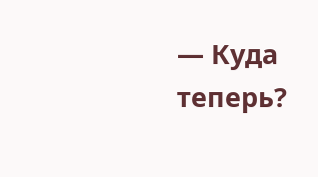— Куда теперь?